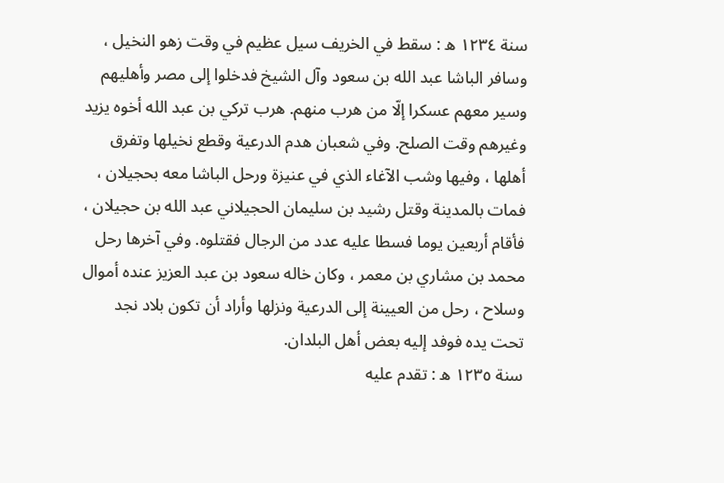سنة ١٢٣٤ ه : سقط في الخريف سيل عظيم في وقت زهو النخيل ، وسافر الباشا عبد الله بن سعود وآل الشيخ فدخلوا إلى مصر وأهليهم وسير معهم عسكرا إلّا من هرب منهم. هرب تركي بن عبد الله أخوه يزيد وغيرهم وقت الصلح. وفي شعبان هدم الدرعية وقطع نخيلها وتفرق أهلها ، وفيها وشب الآغاء الذي في عنيزة ورحل الباشا معه بحجيلان ، فمات بالمدينة وقتل رشيد بن سليمان الحجيلاني عبد الله بن حجيلان ، فأقام أربعين يوما فسطا عليه عدد من الرجال فقتلوه. وفي آخرها رحل محمد بن مشاري بن معمر ، وكان خاله سعود بن عبد العزيز عنده أموال وسلاح ، رحل من العيينة إلى الدرعية ونزلها وأراد أن تكون بلاد نجد تحت يده فوفد إليه بعض أهل البلدان.
سنة ١٢٣٥ ه : تقدم عليه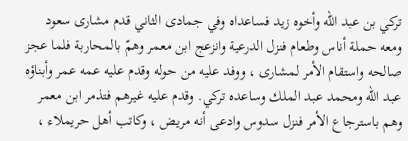تركي بن عبد الله وأخوه زيد فساعداه وفي جمادى الثاني قدم مشارى سعود ومعه حملة أناس وطعام فنزل الدرعية وانزعج ابن معمر وهمّ بالمحاربة فلما عجز صالحه واستقام الأمر لمشارى ، ووفد عليه من حوله وقدم عليه عمه عمر وأبناؤه عبد الله ومحمد عبد الملك وساعده تركي. وقدم عليه غيرهم فتذمر ابن معمر وهم باسترجاع الأمر فنزل سدوس وادعى أنه مريض ، وكاتب أهل حريملاء ،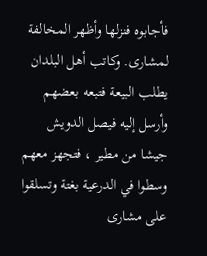فأجابوه فنزلها وأظهر المخالفة لمشارى. وكاتب أهل البلدان يطلب البيعة فتبعه بعضهم وأرسل إليه فيصل الدويش جيشا من مطير ، فتجهز معهم وسطوا في الدرعية بغتة وتسلقوا على مشارى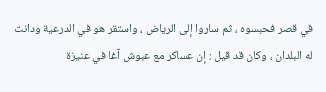في قصر فحبسوه ، ثم ساروا إلى الرياض ، واستقر هو في الدرعية ودانت له البلدان ، وكان قد قيل : إن عساكر مع عبوش آغا في عنيزة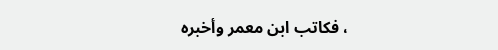، فكاتب ابن معمر وأخبره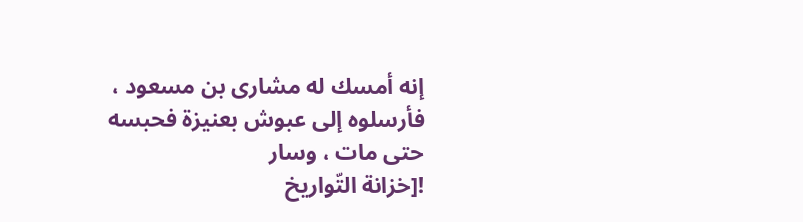إنه أمسك له مشارى بن مسعود ، فأرسلوه إلى عبوش بعنيزة فحبسه حتى مات ، وسار
![خزانة التّواريخ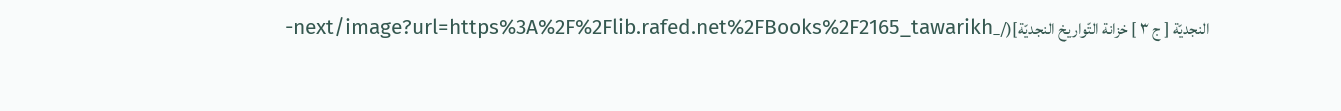النجديّة [ ج ٣ ] خزانة التّواريخ النجديّة](/_next/image?url=https%3A%2F%2Flib.rafed.net%2FBooks%2F2165_tawarikh-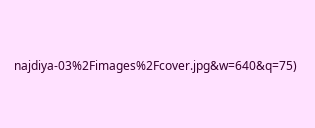najdiya-03%2Fimages%2Fcover.jpg&w=640&q=75)